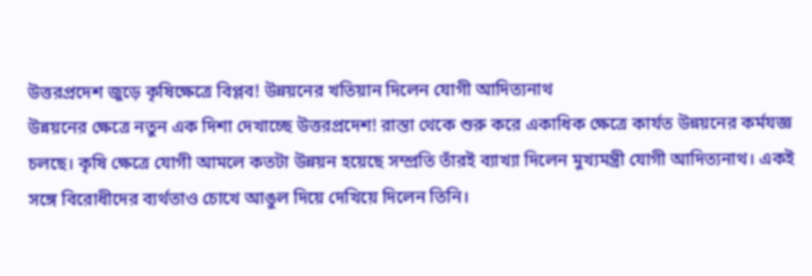উত্তরপ্রদেশ জুড়ে কৃষিক্ষেত্রে বিপ্লব! উন্নয়নের খতিয়ান দিলেন যোগী আদিত্যনাথ
উন্নয়নের ক্ষেত্রে নতুন এক দিশা দেখাচ্ছে উত্তরপ্রদেশ! রাস্তা থেকে শুরু করে একাধিক ক্ষেত্রে কার্যত উন্নয়নের কর্মযজ্ঞ চলছে। কৃষি ক্ষেত্রে যোগী আমলে কতটা উন্নয়ন হয়েছে সম্প্রতি তাঁরই ব্যাখ্যা দিলেন মুখ্যমন্ত্রী যোগী আদিত্যনাথ। একই সঙ্গে বিরোধীদের ব্যর্থতাও চোখে আঙুল দিয়ে দেখিয়ে দিলেন তিনি।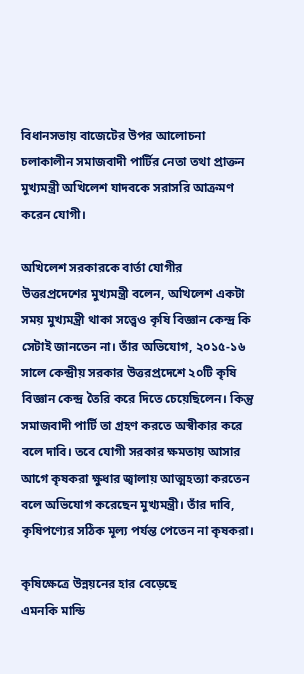বিধানসভায় বাজেটের উপর আলোচনা চলাকালীন সমাজবাদী পার্টির নেতা তথা প্রাক্তন মুখ্যমন্ত্রী অখিলেশ যাদবকে সরাসরি আক্রমণ করেন যোগী।

অখিলেশ সরকারকে বার্তা যোগীর
উত্তরপ্রদেশের মুখ্যমন্ত্রী বলেন, অখিলেশ একটা সময় মুখ্যমন্ত্রী থাকা সত্ত্বেও কৃষি বিজ্ঞান কেন্দ্র কি সেটাই জানতেন না। তাঁর অভিযোগ, ২০১৫-১৬ সালে কেন্দ্রীয় সরকার উত্তরপ্রদেশে ২০টি কৃষি বিজ্ঞান কেন্দ্র তৈরি করে দিতে চেয়েছিলেন। কিন্তু সমাজবাদী পার্টি তা গ্রহণ করতে অস্বীকার করে বলে দাবি। তবে যোগী সরকার ক্ষমতায় আসার আগে কৃষকরা ক্ষুধার জ্বালায় আত্মহত্যা করতেন বলে অভিযোগ করেছেন মুখ্যমন্ত্রী। তাঁর দাবি, কৃষিপণ্যের সঠিক মূল্য পর্যন্ত পেতেন না কৃষকরা।

কৃষিক্ষেত্রে উন্নয়নের হার বেড়েছে
এমনকি মান্ডি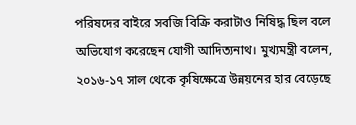পরিষদের বাইরে সবজি বিক্রি করাটাও নিষিদ্ধ ছিল বলে অভিযোগ করেছেন যোগী আদিত্যনাথ। মুখ্যমন্ত্রী বলেন, ২০১৬-১৭ সাল থেকে কৃষিক্ষেত্রে উন্নয়নের হার বেড়েছে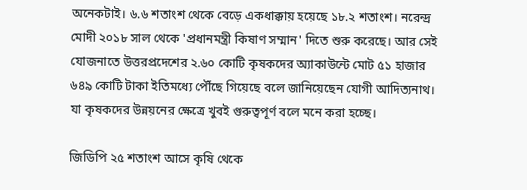অনেকটাই। ৬.৬ শতাংশ থেকে বেড়ে একধাক্কায় হয়েছে ১৮.২ শতাংশ। নরেন্দ্র মোদী ২০১৮ সাল থেকে 'প্রধানমন্ত্রী কিষাণ সম্মান' দিতে শুরু করেছে। আর সেই যোজনাতে উত্তরপ্রদেশের ২.৬০ কোটি কৃষকদের অ্যাকাউন্টে মোট ৫১ হাজার ৬৪৯ কোটি টাকা ইতিমধ্যে পৌঁছে গিয়েছে বলে জানিয়েছেন যোগী আদিত্যনাথ। যা কৃষকদের উন্নয়নের ক্ষেত্রে খুবই গুরুত্বপূর্ণ বলে মনে করা হচ্ছে।

জিডিপি ২৫ শতাংশ আসে কৃষি থেকে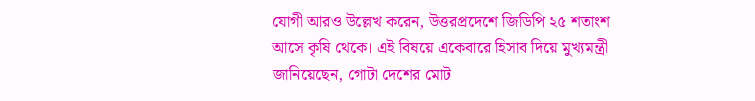যোগী আরও উল্লেখ করেন, উত্তরপ্রদেশে জিডিপি ২৫ শতাংশ আসে কৃষি থেকে। এই বিষয়ে একেবারে হিসাব দিয়ে মুখ্যমন্ত্রী জানিয়েছেন, গোটা দেশের মোট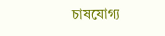চাষযোগ্য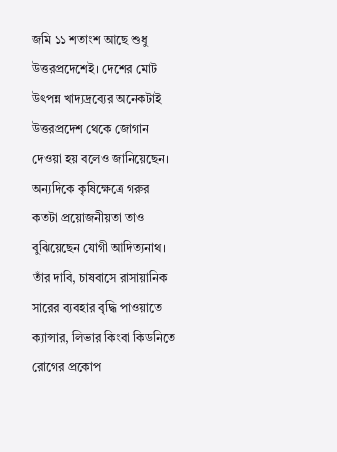জমি ১১ শতাংশ আছে শুধু উত্তরপ্রদেশেই। দেশের মোট উৎপন্ন খাদ্যদ্রব্যের অনেকটাই উত্তরপ্রদেশ থেকে জোগান দেওয়া হয় বলেও জানিয়েছেন। অন্যদিকে কৃষিক্ষেত্রে গরুর কতটা প্রয়োজনীয়তা তাও বুঝিয়েছেন যোগী আদিত্যনাথ। তাঁর দাবি, চাষবাসে রাসায়ানিক সারের ব্যবহার বৃদ্ধি পাওয়াতে ক্যান্সার, লিভার কিংবা কিডনিতে রোগের প্রকোপ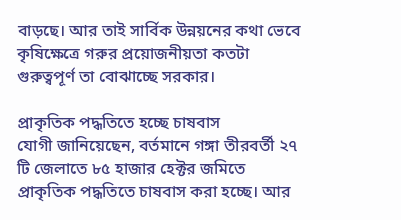বাড়ছে। আর তাই সার্বিক উন্নয়নের কথা ভেবে কৃষিক্ষেত্রে গরুর প্রয়োজনীয়তা কতটা গুরুত্বপূর্ণ তা বোঝাচ্ছে সরকার।

প্রাকৃতিক পদ্ধতিতে হচ্ছে চাষবাস
যোগী জানিয়েছেন, বর্তমানে গঙ্গা তীরবর্তী ২৭ টি জেলাতে ৮৫ হাজার হেক্টর জমিতে প্রাকৃতিক পদ্ধতিতে চাষবাস করা হচ্ছে। আর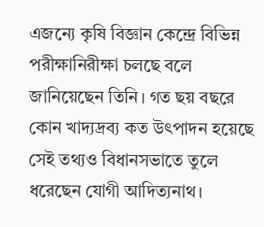এজন্যে কৃষি বিজ্ঞান কেন্দ্রে বিভিন্ন পরীক্ষানিরীক্ষা চলছে বলে জানিয়েছেন তিনি। গত ছয় বছরে কোন খাদ্যদ্রব্য কত উৎপাদন হয়েছে সেই তথ্যও বিধানসভাতে তুলে ধরেছেন যোগী আদিত্যনাথ।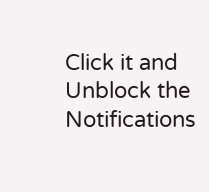Click it and Unblock the Notifications